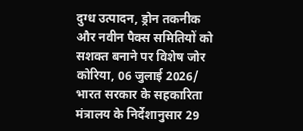दुग्ध उत्पादन, ड्रोन तकनीक और नवीन पैक्स समितियों को सशक्त बनाने पर विशेष जोर
कोरिया, 06 जुलाई 2026/ भारत सरकार के सहकारिता मंत्रालय के निर्देशानुसार 29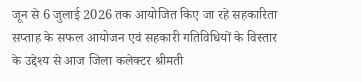जून से 6 जुलाई 2026 तक आयोजित किए जा रहे सहकारिता सप्ताह के सफल आयोजन एवं सहकारी गतिविधियों के विस्तार के उद्देश्य से आज जिला कलेक्टर श्रीमती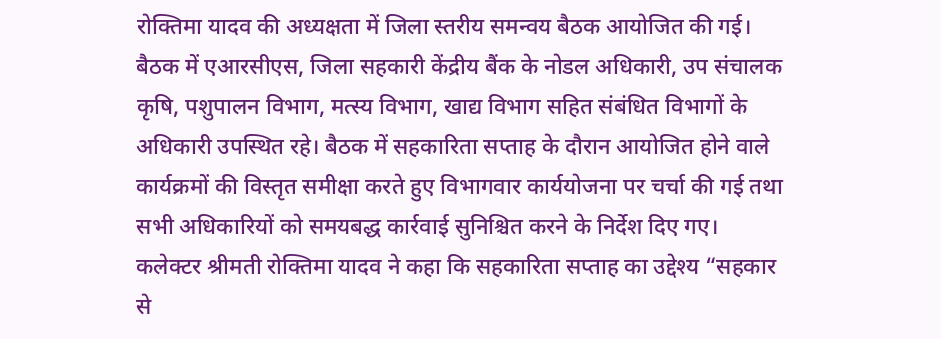रोक्तिमा यादव की अध्यक्षता में जिला स्तरीय समन्वय बैठक आयोजित की गई। बैठक में एआरसीएस, जिला सहकारी केंद्रीय बैंक के नोडल अधिकारी, उप संचालक कृषि, पशुपालन विभाग, मत्स्य विभाग, खाद्य विभाग सहित संबंधित विभागों के अधिकारी उपस्थित रहे। बैठक में सहकारिता सप्ताह के दौरान आयोजित होने वाले कार्यक्रमों की विस्तृत समीक्षा करते हुए विभागवार कार्ययोजना पर चर्चा की गई तथा सभी अधिकारियों को समयबद्ध कार्रवाई सुनिश्चित करने के निर्देश दिए गए।
कलेक्टर श्रीमती रोक्तिमा यादव ने कहा कि सहकारिता सप्ताह का उद्देश्य “सहकार से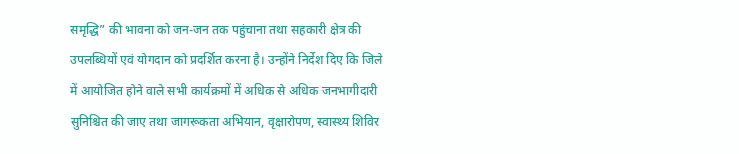समृद्धि” की भावना को जन-जन तक पहुंचाना तथा सहकारी क्षेत्र की उपलब्धियों एवं योगदान को प्रदर्शित करना है। उन्होंने निर्देश दिए कि जिले में आयोजित होने वाले सभी कार्यक्रमों में अधिक से अधिक जनभागीदारी सुनिश्चित की जाए तथा जागरूकता अभियान, वृक्षारोपण, स्वास्थ्य शिविर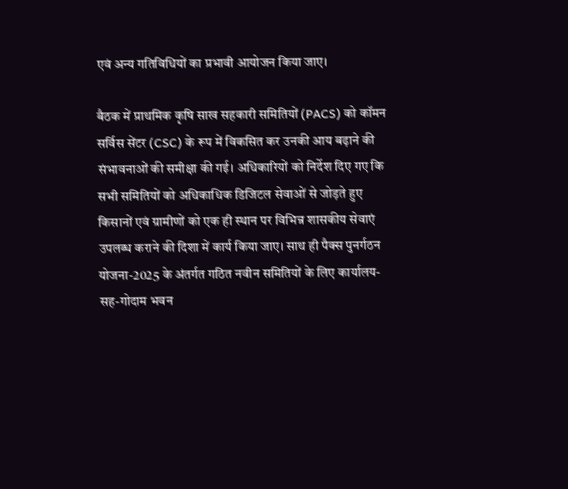एवं अन्य गतिविधियों का प्रभावी आयोजन किया जाए।

बैठक में प्राथमिक कृषि साख सहकारी समितियों (PACS) को कॉमन सर्विस सेंटर (CSC) के रूप में विकसित कर उनकी आय बढ़ाने की संभावनाओं की समीक्षा की गई। अधिकारियों को निर्देश दिए गए कि सभी समितियों को अधिकाधिक डिजिटल सेवाओं से जोड़ते हुए किसानों एवं ग्रामीणों को एक ही स्थान पर विभिन्न शासकीय सेवाएं उपलब्ध कराने की दिशा में कार्य किया जाए। साथ ही पैक्स पुनर्गठन योजना-2025 के अंतर्गत गठित नवीन समितियों के लिए कार्यालय-सह-गोदाम भवन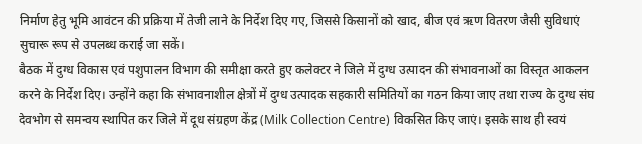निर्माण हेतु भूमि आवंटन की प्रक्रिया में तेजी लाने के निर्देश दिए गए, जिससे किसानों को खाद, बीज एवं ऋण वितरण जैसी सुविधाएं सुचारू रूप से उपलब्ध कराई जा सकें।
बैठक में दुग्ध विकास एवं पशुपालन विभाग की समीक्षा करते हुए कलेक्टर ने जिले में दुग्ध उत्पादन की संभावनाओं का विस्तृत आकलन करने के निर्देश दिए। उन्होंने कहा कि संभावनाशील क्षेत्रों में दुग्ध उत्पादक सहकारी समितियों का गठन किया जाए तथा राज्य के दुग्ध संघ देवभोग से समन्वय स्थापित कर जिले में दूध संग्रहण केंद्र (Milk Collection Centre) विकसित किए जाएं। इसके साथ ही स्वयं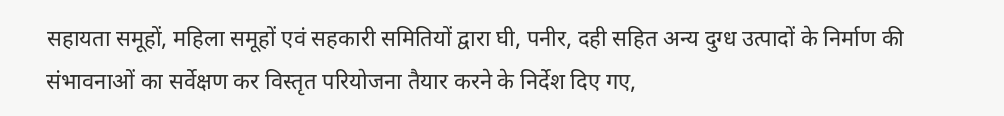सहायता समूहों, महिला समूहों एवं सहकारी समितियों द्वारा घी, पनीर, दही सहित अन्य दुग्ध उत्पादों के निर्माण की संभावनाओं का सर्वेक्षण कर विस्तृत परियोजना तैयार करने के निर्देश दिए गए,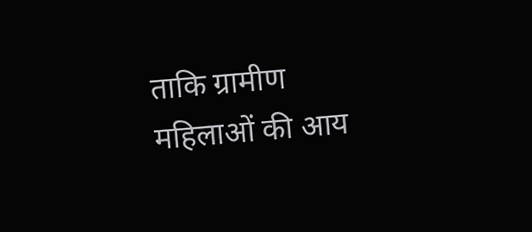ताकि ग्रामीण महिलाओं की आय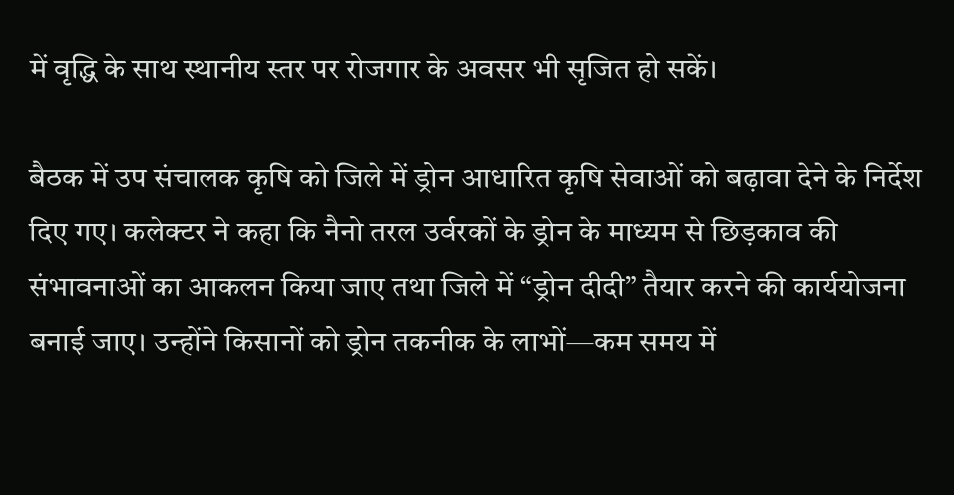में वृद्धि के साथ स्थानीय स्तर पर रोजगार के अवसर भी सृजित हो सकें।

बैठक में उप संचालक कृषि को जिले में ड्रोन आधारित कृषि सेवाओं को बढ़ावा देने के निर्देश दिए गए। कलेक्टर ने कहा कि नैनो तरल उर्वरकों के ड्रोन के माध्यम से छिड़काव की संभावनाओं का आकलन किया जाए तथा जिले में “ड्रोन दीदी” तैयार करने की कार्ययोजना बनाई जाए। उन्होंने किसानों को ड्रोन तकनीक के लाभों—कम समय में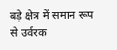बड़े क्षेत्र में समान रूप से उर्वरक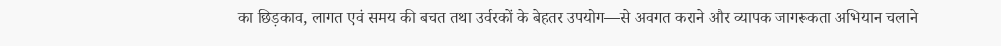का छिड़काव, लागत एवं समय की बचत तथा उर्वरकों के बेहतर उपयोग—से अवगत कराने और व्यापक जागरूकता अभियान चलाने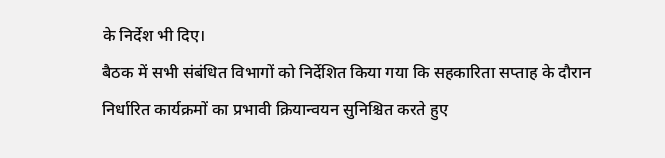के निर्देश भी दिए।
बैठक में सभी संबंधित विभागों को निर्देशित किया गया कि सहकारिता सप्ताह के दौरान निर्धारित कार्यक्रमों का प्रभावी क्रियान्वयन सुनिश्चित करते हुए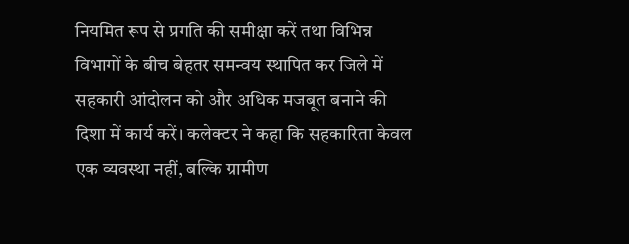नियमित रूप से प्रगति की समीक्षा करें तथा विभिन्न विभागों के बीच बेहतर समन्वय स्थापित कर जिले में सहकारी आंदोलन को और अधिक मजबूत बनाने की दिशा में कार्य करें। कलेक्टर ने कहा कि सहकारिता केवल एक व्यवस्था नहीं, बल्कि ग्रामीण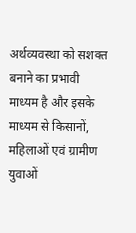अर्थव्यवस्था को सशक्त बनाने का प्रभावी माध्यम है और इसके माध्यम से किसानों, महिलाओं एवं ग्रामीण युवाओं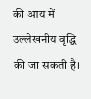की आय में उल्लेखनीय वृद्धि की जा सकती है।